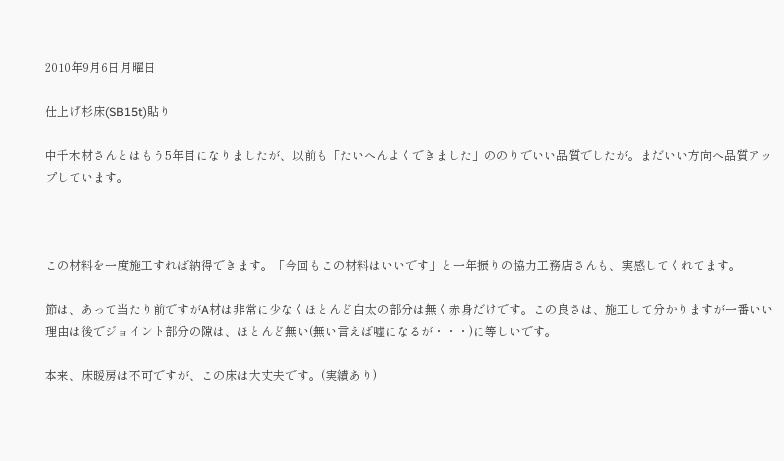2010年9月6日月曜日

仕上げ杉床(SB15t)貼り

中千木材さんとはもう5年目になりましたが、以前も「たいへんよくできました」ののりでいい品質でしたが。まだいい方向へ品質アップしています。



この材料を一度施工すれば納得できます。「今回もこの材料はいいです」と一年振りの協力工務店さんも、実感してくれてます。

節は、あって当たり前ですがA材は非常に少なくほとんど白太の部分は無く赤身だけです。この良さは、施工して分かりますが一番いい理由は後でジョイント部分の隙は、ほとんど無い(無い言えば嘘になるが・・・)に等しいです。

本来、床暖房は不可ですが、この床は大丈夫です。(実績あり)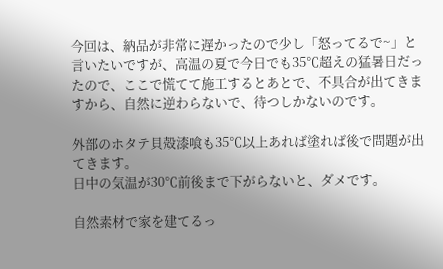今回は、納品が非常に遅かったので少し「怒ってるで~」と言いたいですが、高温の夏で今日でも35℃超えの猛暑日だったので、ここで慌てて施工するとあとで、不具合が出てきますから、自然に逆わらないで、待つしかないのです。

外部のホタテ貝殻漆喰も35℃以上あれば塗れば後で問題が出てきます。
日中の気温が30℃前後まで下がらないと、ダメです。

自然素材で家を建てるっ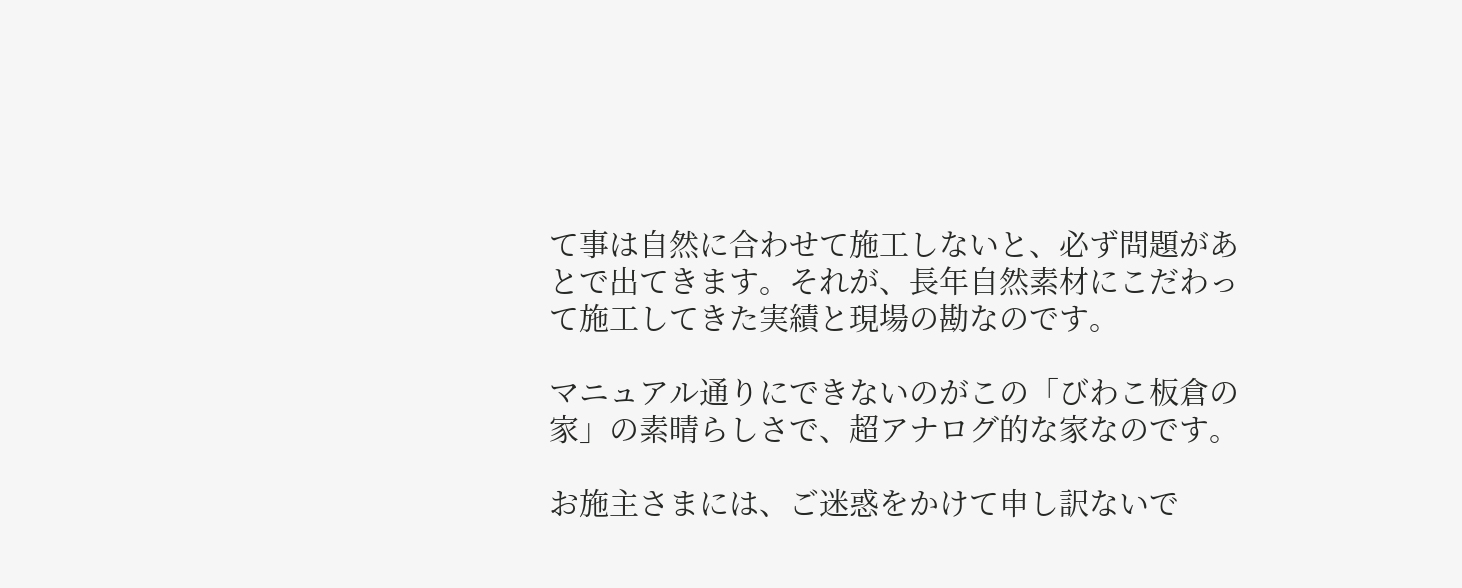て事は自然に合わせて施工しないと、必ず問題があとで出てきます。それが、長年自然素材にこだわって施工してきた実績と現場の勘なのです。

マニュアル通りにできないのがこの「びわこ板倉の家」の素晴らしさで、超アナログ的な家なのです。

お施主さまには、ご迷惑をかけて申し訳ないで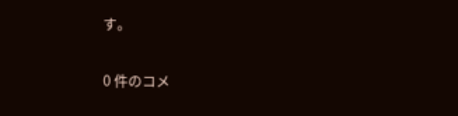す。

0 件のコメ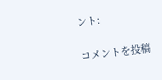ント:

コメントを投稿